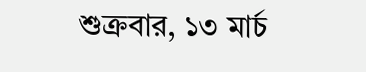শুক্রবার, ১৩ মার্চ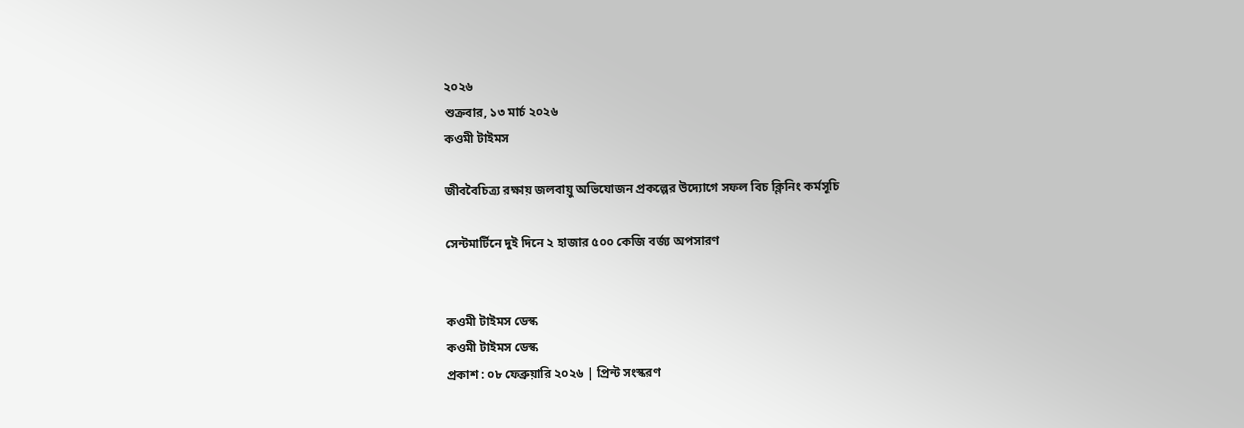২০২৬
শুক্রবার, ১৩ মার্চ ২০২৬
কওমী টাইমস

জীববৈচিত্র্য রক্ষায় জলবায়ু অভিযোজন প্রকল্পের উদ্যোগে সফল বিচ ক্লিনিং কর্মসূচি

সেন্টমার্টিনে দুই দিনে ২ হাজার ৫০০ কেজি বর্জ্য অপসারণ


কওমী টাইমস ডেস্ক
কওমী টাইমস ডেস্ক
প্রকাশ : ০৮ ফেব্রুয়ারি ২০২৬ | প্রিন্ট সংস্করণ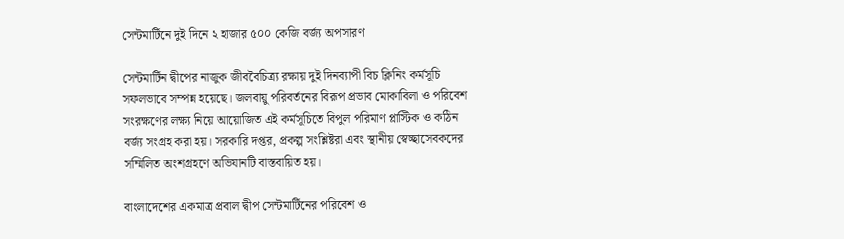সেন্টমার্টিনে দুই দিনে ২ হাজার ৫০০ কেজি বর্জ্য অপসারণ

সেন্টমার্টিন দ্বীপের নাজুক জীববৈচিত্র্য রক্ষায় দুই দিনব্যাপী বিচ ক্লিনিং কর্মসূচি সফলভাবে সম্পন্ন হয়েছে। জলবায়ু পরিবর্তনের বিরূপ প্রভাব মোকাবিলা ও পরিবেশ সংরক্ষণের লক্ষ্য নিয়ে আয়োজিত এই কর্মসূচিতে বিপুল পরিমাণ প্লাস্টিক ও কঠিন বর্জ্য সংগ্রহ করা হয়। সরকারি দপ্তর, প্রকল্প সংশ্লিষ্টরা এবং স্থানীয় স্বেচ্ছাসেবকদের সম্মিলিত অংশগ্রহণে অভিযানটি বাস্তবায়িত হয়।

বাংলাদেশের একমাত্র প্রবাল দ্বীপ সেন্টমার্টিনের পরিবেশ ও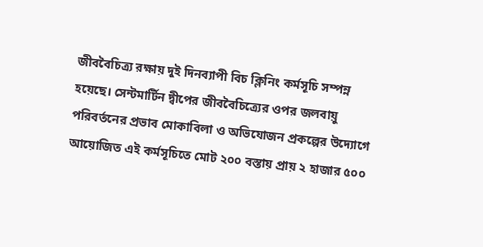জীববৈচিত্র্য রক্ষায় দুই দিনব্যাপী বিচ ক্লিনিং কর্মসূচি সম্পন্ন হয়েছে। সেন্টমার্টিন দ্বীপের জীববৈচিত্র্যের ওপর জলবায়ু পরিবর্তনের প্রভাব মোকাবিলা ও অভিযোজন প্রকল্পের উদ্যোগে আয়োজিত এই কর্মসূচিতে মোট ২০০ বস্তায় প্রায় ২ হাজার ৫০০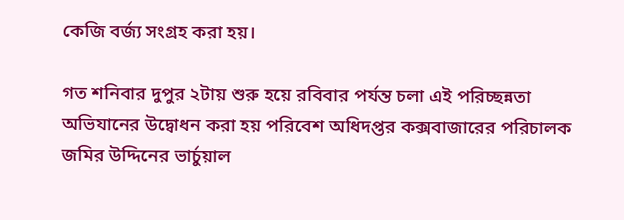কেজি বর্জ্য সংগ্রহ করা হয়।

গত শনিবার দুপুর ২টায় শুরু হয়ে রবিবার পর্যন্ত চলা এই পরিচ্ছন্নতা অভিযানের উদ্বোধন করা হয় পরিবেশ অধিদপ্তর কক্সবাজারের পরিচালক জমির উদ্দিনের ভার্চুয়াল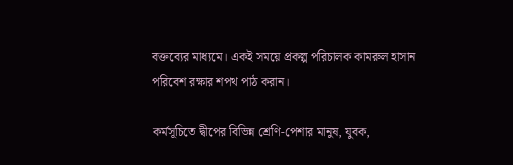বক্তব্যের মাধ্যমে। একই সময়ে প্রকল্প পরিচালক কামরুল হাসান পরিবেশ রক্ষার শপথ পাঠ করান।

কর্মসূচিতে দ্বীপের বিভিন্ন শ্রেণি-পেশার মানুষ, যুবক,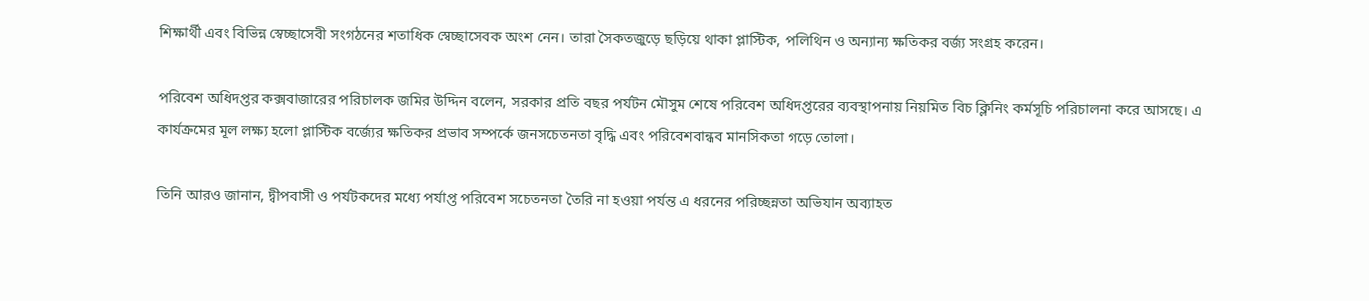শিক্ষার্থী এবং বিভিন্ন স্বেচ্ছাসেবী সংগঠনের শতাধিক স্বেচ্ছাসেবক অংশ নেন। তারা সৈকতজুড়ে ছড়িয়ে থাকা প্লাস্টিক, পলিথিন ও অন্যান্য ক্ষতিকর বর্জ্য সংগ্রহ করেন।

পরিবেশ অধিদপ্তর কক্সবাজারের পরিচালক জমির উদ্দিন বলেন, সরকার প্রতি বছর পর্যটন মৌসুম শেষে পরিবেশ অধিদপ্তরের ব্যবস্থাপনায় নিয়মিত বিচ ক্লিনিং কর্মসূচি পরিচালনা করে আসছে। এ কার্যক্রমের মূল লক্ষ্য হলো প্লাস্টিক বর্জ্যের ক্ষতিকর প্রভাব সম্পর্কে জনসচেতনতা বৃদ্ধি এবং পরিবেশবান্ধব মানসিকতা গড়ে তোলা।

তিনি আরও জানান, দ্বীপবাসী ও পর্যটকদের মধ্যে পর্যাপ্ত পরিবেশ সচেতনতা তৈরি না হওয়া পর্যন্ত এ ধরনের পরিচ্ছন্নতা অভিযান অব্যাহত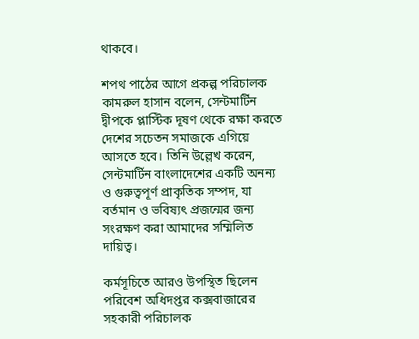থাকবে।

শপথ পাঠের আগে প্রকল্প পরিচালক কামরুল হাসান বলেন, সেন্টমার্টিন দ্বীপকে প্লাস্টিক দূষণ থেকে রক্ষা করতে দেশের সচেতন সমাজকে এগিয়ে আসতে হবে। তিনি উল্লেখ করেন, সেন্টমার্টিন বাংলাদেশের একটি অনন্য ও গুরুত্বপূর্ণ প্রাকৃতিক সম্পদ, যা বর্তমান ও ভবিষ্যৎ প্রজন্মের জন্য সংরক্ষণ করা আমাদের সম্মিলিত দায়িত্ব।

কর্মসূচিতে আরও উপস্থিত ছিলেন পরিবেশ অধিদপ্তর কক্সবাজারের সহকারী পরিচালক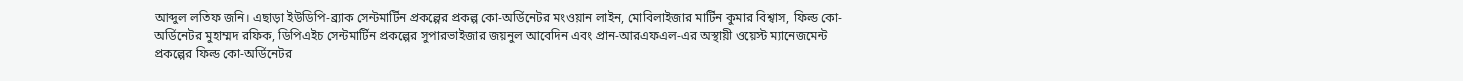আব্দুল লতিফ জনি। এছাড়া ইউডিপি-ব্র্যাক সেন্টমার্টিন প্রকল্পের প্রকল্প কো-অর্ডিনেটর মংওয়ান লাইন, মোবিলাইজার মার্টিন কুমার বিশ্বাস, ফিল্ড কো-অর্ডিনেটর মুহাম্মদ রফিক, ডিপিএইচ সেন্টমার্টিন প্রকল্পের সুপারভাইজার জয়নুল আবেদিন এবং প্রান-আরএফএল-এর অস্থায়ী ওয়েস্ট ম্যানেজমেন্ট প্রকল্পের ফিল্ড কো-অর্ডিনেটর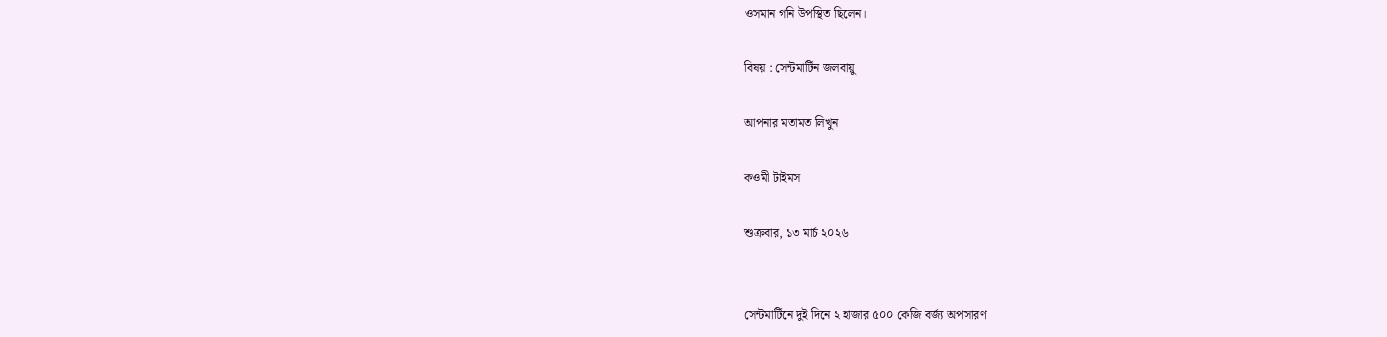ওসমান গনি উপস্থিত ছিলেন।

বিষয় : সেন্টমার্টিন জলবায়ু

আপনার মতামত লিখুন

কওমী টাইমস

শুক্রবার, ১৩ মার্চ ২০২৬


সেন্টমার্টিনে দুই দিনে ২ হাজার ৫০০ কেজি বর্জ্য অপসারণ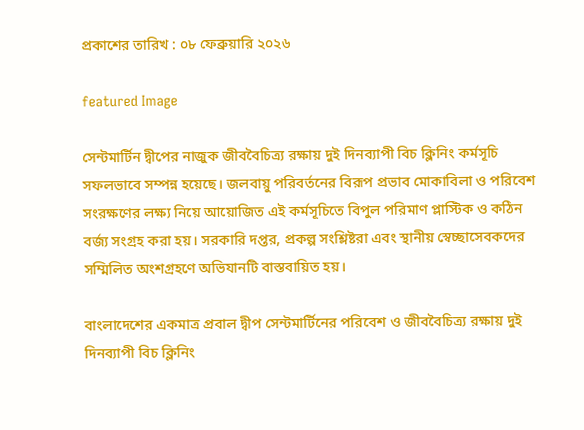প্রকাশের তারিখ : ০৮ ফেব্রুয়ারি ২০২৬

featured Image

সেন্টমার্টিন দ্বীপের নাজুক জীববৈচিত্র্য রক্ষায় দুই দিনব্যাপী বিচ ক্লিনিং কর্মসূচি সফলভাবে সম্পন্ন হয়েছে। জলবায়ু পরিবর্তনের বিরূপ প্রভাব মোকাবিলা ও পরিবেশ সংরক্ষণের লক্ষ্য নিয়ে আয়োজিত এই কর্মসূচিতে বিপুল পরিমাণ প্লাস্টিক ও কঠিন বর্জ্য সংগ্রহ করা হয়। সরকারি দপ্তর, প্রকল্প সংশ্লিষ্টরা এবং স্থানীয় স্বেচ্ছাসেবকদের সম্মিলিত অংশগ্রহণে অভিযানটি বাস্তবায়িত হয়।

বাংলাদেশের একমাত্র প্রবাল দ্বীপ সেন্টমার্টিনের পরিবেশ ও জীববৈচিত্র্য রক্ষায় দুই দিনব্যাপী বিচ ক্লিনিং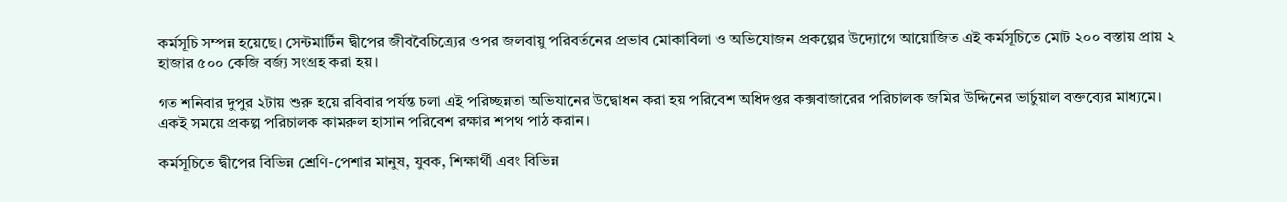কর্মসূচি সম্পন্ন হয়েছে। সেন্টমার্টিন দ্বীপের জীববৈচিত্র্যের ওপর জলবায়ু পরিবর্তনের প্রভাব মোকাবিলা ও অভিযোজন প্রকল্পের উদ্যোগে আয়োজিত এই কর্মসূচিতে মোট ২০০ বস্তায় প্রায় ২ হাজার ৫০০ কেজি বর্জ্য সংগ্রহ করা হয়।

গত শনিবার দুপুর ২টায় শুরু হয়ে রবিবার পর্যন্ত চলা এই পরিচ্ছন্নতা অভিযানের উদ্বোধন করা হয় পরিবেশ অধিদপ্তর কক্সবাজারের পরিচালক জমির উদ্দিনের ভার্চুয়াল বক্তব্যের মাধ্যমে। একই সময়ে প্রকল্প পরিচালক কামরুল হাসান পরিবেশ রক্ষার শপথ পাঠ করান।

কর্মসূচিতে দ্বীপের বিভিন্ন শ্রেণি-পেশার মানুষ, যুবক, শিক্ষার্থী এবং বিভিন্ন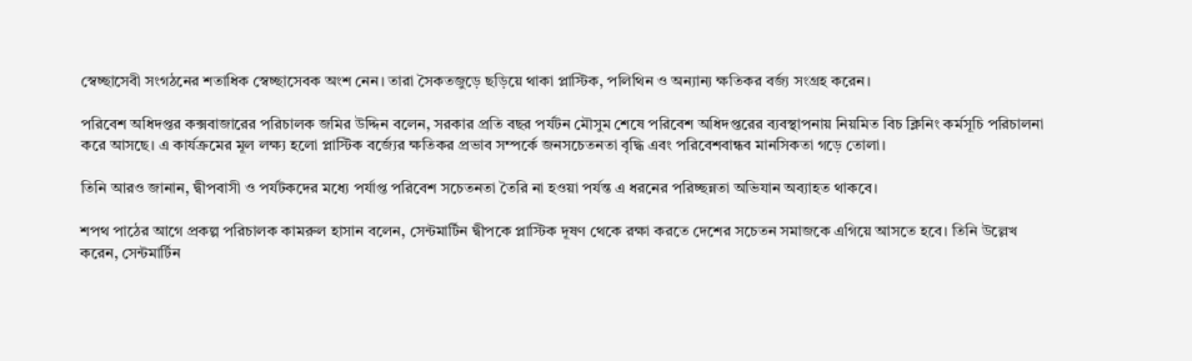স্বেচ্ছাসেবী সংগঠনের শতাধিক স্বেচ্ছাসেবক অংশ নেন। তারা সৈকতজুড়ে ছড়িয়ে থাকা প্লাস্টিক, পলিথিন ও অন্যান্য ক্ষতিকর বর্জ্য সংগ্রহ করেন।

পরিবেশ অধিদপ্তর কক্সবাজারের পরিচালক জমির উদ্দিন বলেন, সরকার প্রতি বছর পর্যটন মৌসুম শেষে পরিবেশ অধিদপ্তরের ব্যবস্থাপনায় নিয়মিত বিচ ক্লিনিং কর্মসূচি পরিচালনা করে আসছে। এ কার্যক্রমের মূল লক্ষ্য হলো প্লাস্টিক বর্জ্যের ক্ষতিকর প্রভাব সম্পর্কে জনসচেতনতা বৃদ্ধি এবং পরিবেশবান্ধব মানসিকতা গড়ে তোলা।

তিনি আরও জানান, দ্বীপবাসী ও পর্যটকদের মধ্যে পর্যাপ্ত পরিবেশ সচেতনতা তৈরি না হওয়া পর্যন্ত এ ধরনের পরিচ্ছন্নতা অভিযান অব্যাহত থাকবে।

শপথ পাঠের আগে প্রকল্প পরিচালক কামরুল হাসান বলেন, সেন্টমার্টিন দ্বীপকে প্লাস্টিক দূষণ থেকে রক্ষা করতে দেশের সচেতন সমাজকে এগিয়ে আসতে হবে। তিনি উল্লেখ করেন, সেন্টমার্টিন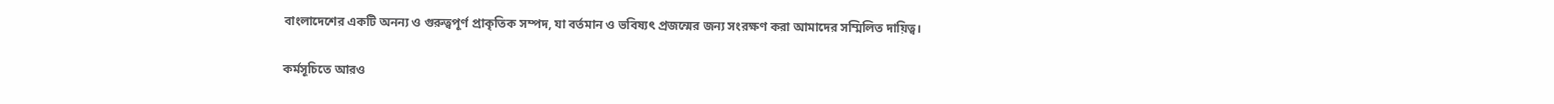বাংলাদেশের একটি অনন্য ও গুরুত্বপূর্ণ প্রাকৃতিক সম্পদ, যা বর্তমান ও ভবিষ্যৎ প্রজন্মের জন্য সংরক্ষণ করা আমাদের সম্মিলিত দায়িত্ব।

কর্মসূচিতে আরও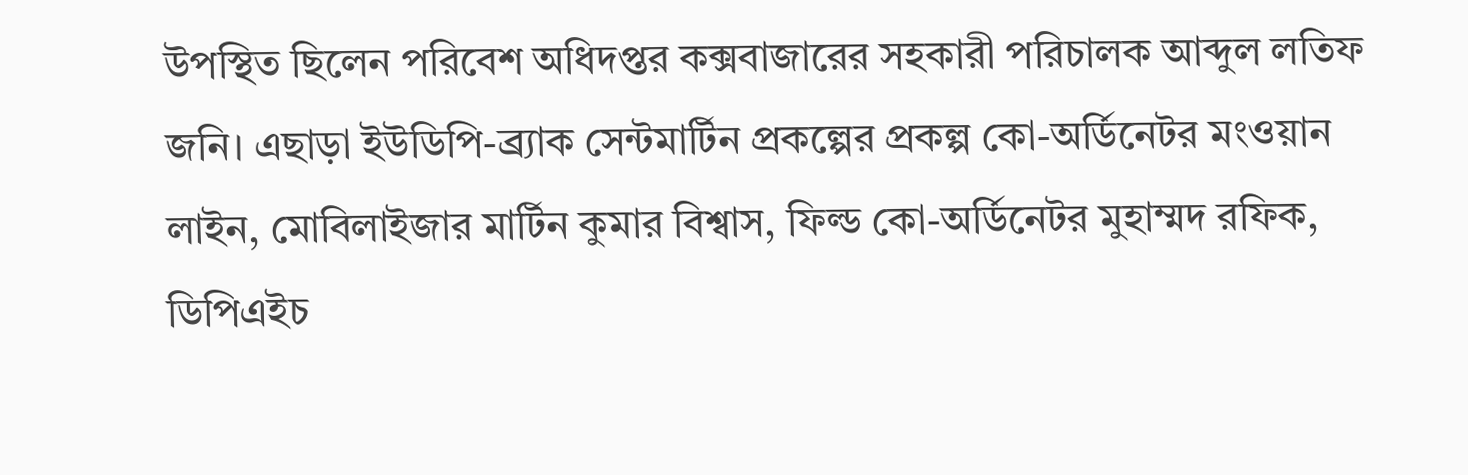উপস্থিত ছিলেন পরিবেশ অধিদপ্তর কক্সবাজারের সহকারী পরিচালক আব্দুল লতিফ জনি। এছাড়া ইউডিপি-ব্র্যাক সেন্টমার্টিন প্রকল্পের প্রকল্প কো-অর্ডিনেটর মংওয়ান লাইন, মোবিলাইজার মার্টিন কুমার বিশ্বাস, ফিল্ড কো-অর্ডিনেটর মুহাম্মদ রফিক, ডিপিএইচ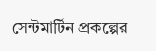সেন্টমার্টিন প্রকল্পের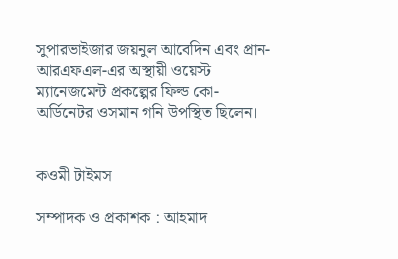সুপারভাইজার জয়নুল আবেদিন এবং প্রান-আরএফএল-এর অস্থায়ী ওয়েস্ট ম্যানেজমেন্ট প্রকল্পের ফিল্ড কো-অর্ডিনেটর ওসমান গনি উপস্থিত ছিলেন।


কওমী টাইমস

সম্পাদক ও প্রকাশক : আহমাদ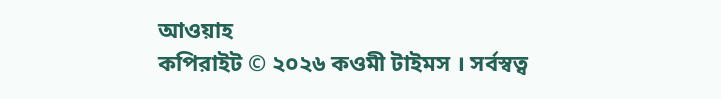আওয়াহ
কপিরাইট © ২০২৬ কওমী টাইমস । সর্বস্বত্ব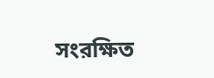সংরক্ষিত